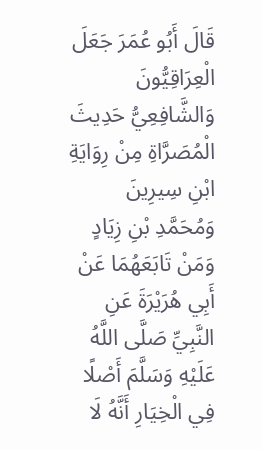قَالَ أَبُو عُمَرَ جَعَلَ الْعِرَاقِيُّونَ وَالشَّافِعِيُّ حَدِيثَ الْمُصَرَّاةِ مِنْ رِوَايَةِ ابْنِ سِيرِينَ وَمُحَمَّدِ بْنِ زِيَادٍ وَمَنْ تَابَعَهُمَا عَنْ أَبِي هُرَيْرَةَ عَنِ النَّبِيِّ صَلَّى اللَّهُ عَلَيْهِ وَسَلَّمَ أَصْلًا فِي الْخِيَارِ أَنَّهُ لَا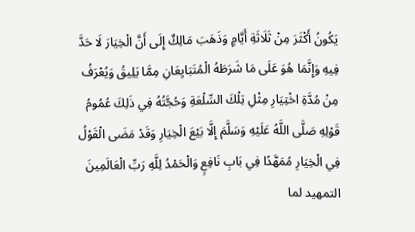يَكُونُ أَكْثَرَ مِنْ ثَلَاثَةِ أَيَّامٍ وَذَهَبَ مَالِكٌ إِلَى أَنَّ الْخِيَارَ لَا حَدَّ فِيهِ وَإِنَّمَا هُوَ عَلَى مَا شَرَطَهُ الْمُتَبَايِعَانِ مِمَّا يَلِيقُ وَيُعْرَفُ مِنْ مُدَّةِ اخْتِيَارِ مِثْلِ تِلْكَ السِّلْعَةِ وَحُجَّتُهُ فِي ذَلِكَ عُمُومُ قَوْلِهِ صَلَّى اللَّهُ عَلَيْهِ وَسَلَّمَ إِلَّا بَيْعَ الْخِيَارِ وَقَدْ مَضَى الْقَوْلُ فِي الْخِيَارِ مُمَهَّدًا فِي بَابِ نَافِعٍ وَالْحَمْدُ لِلَّهِ رَبِّ الْعَالَمِينَ
التمهيد لما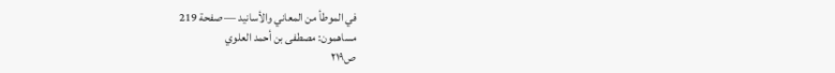في الموطأ من المعاني والأسانيد — صفحة 219
مساهمون: مصطفى بن أحمد العلوي
ص٢١٩